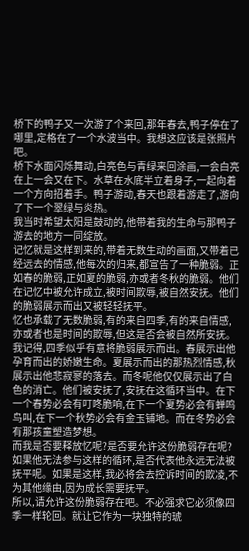桥下的鸭子又一次游了个来回,那年春去,鸭子停在了哪里,定格在了一个水波当中。我想这应该是张照片吧。
桥下水面闪烁舞动,白亮色与青绿来回涂画,一会白亮在上一会又在下。水草在水底半立着身子,一起向着一个方向招着手。鸭子游动,春天也跟着游走了,游向了下一个翠绿与炎热。
我当时希望太阳是鼓动的,他带着我的生命与那鸭子游去的地方一同绽放。
记忆就是这样到来的,带着无数生动的画面,又带着已经远去的情感,他每次的归来,都宣告了一种脆弱。正如春的脆弱,正如夏的脆弱,亦或者冬秋的脆弱。他们在记忆中被允许成立,被时间欺辱,被自然安抚。他们的脆弱展示而出又被轻轻抚平。
忆也承载了无数脆弱,有的来自四季,有的来自情感,亦或者也是时间的欺辱,但这是否会被自然所安抚。我记得,四季似乎有意将脆弱展示而出。春展示出他孕育而出的娇嫩生命。夏展示而出的那热烈情感,秋展示出他悲寂寥的落去。而冬呢他仅仅展示出了白色的消亡。他们被安抚了,安抚在这循环当中。在下一个春势必会有叮咚脆响,在下一个夏势必会有蝉鸣鸟叫,在下一个秋势必会有金玉铺地。而在冬势必会有那孩童塑造梦想。
而我是否要释放忆呢?是否要允许这份脆弱存在呢?如果他无法参与这样的循环,是否代表他永远无法被抚平呢。如果是这样,我必将会去控诉时间的欺凌,不为其他缘由,因为成长需要抚平。
所以,请允许这份脆弱存在吧。不必强求它必须像四季一样轮回。就让它作为一块独特的琥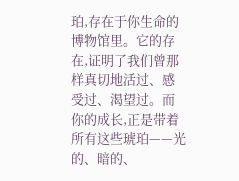珀,存在于你生命的博物馆里。它的存在,证明了我们曾那样真切地活过、感受过、渴望过。而你的成长,正是带着所有这些琥珀——光的、暗的、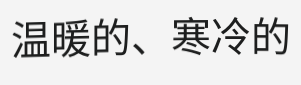温暖的、寒冷的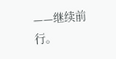——继续前行。